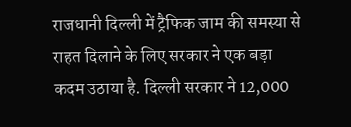राजधानी दिल्ली में ट्रैफिक जाम की समस्या से राहत दिलाने के लिए सरकार ने एक बड़ा कदम उठाया है. दिल्ली सरकार ने 12,000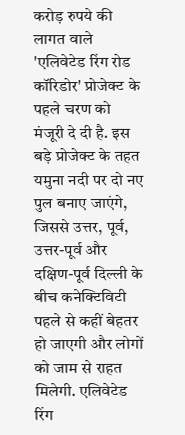करोड़ रुपये की लागत वाले 'एलिवेटेड रिंग रोड कॉरिडोर' प्रोजेक्ट के पहले चरण को मंजूरी दे दी है. इस बड़े प्रोजेक्ट के तहत यमुना नदी पर दो नए पुल बनाए जाएंगे, जिससे उत्तर, पूर्व, उत्तर-पूर्व और दक्षिण-पूर्व दिल्ली के बीच कनेक्टिविटी पहले से कहीं बेहतर हो जाएगी और लोगों को जाम से राहत मिलेगी. एलिवेटेड रिंग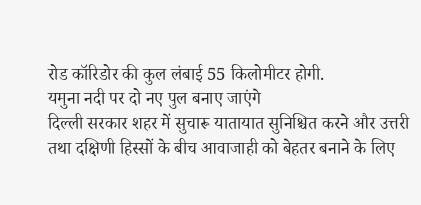रोड कॉरिडोर की कुल लंबाई 55 किलोमीटर होगी.
यमुना नदी पर दो नए पुल बनाए जाएंगे
दिल्ली सरकार शहर में सुचारू यातायात सुनिश्चित करने और उत्तरी तथा दक्षिणी हिस्सों के बीच आवाजाही को बेहतर बनाने के लिए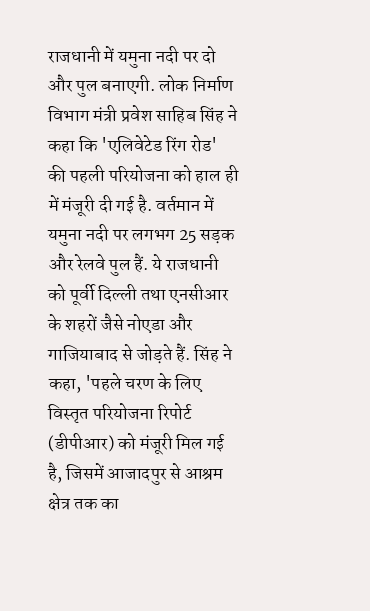राजधानी में यमुना नदी पर दो और पुल बनाएगी. लोक निर्माण विभाग मंत्री प्रवेश साहिब सिंह ने कहा कि 'एलिवेटेड रिंग रोड' की पहली परियोजना को हाल ही में मंजूरी दी गई है. वर्तमान में यमुना नदी पर लगभग 25 सड़क और रेलवे पुल हैं. ये राजधानी को पूर्वी दिल्ली तथा एनसीआर के शहरों जैसे नोएडा और गाजियाबाद से जोड़ते हैं. सिंह ने कहा, 'पहले चरण के लिए विस्तृत परियोजना रिपोर्ट (डीपीआर) को मंजूरी मिल गई है, जिसमें आजादपुर से आश्रम क्षेत्र तक का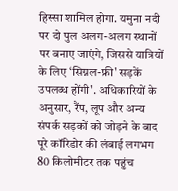हिस्सा शामिल होगा. यमुना नदी पर दो पुल अलग-अलग स्थानों पर बनाए जाएंगे, जिससे यात्रियों के लिए ‘सिग्नल-फ्री' सड़कें उपलब्ध होंगी'. अधिकारियों के अनुसार, रैंप, लूप और अन्य संपर्क सड़कों को जोड़ने के बाद पूरे कॉरिडोर की लंबाई लगभग 80 किलोमीटर तक पहुंच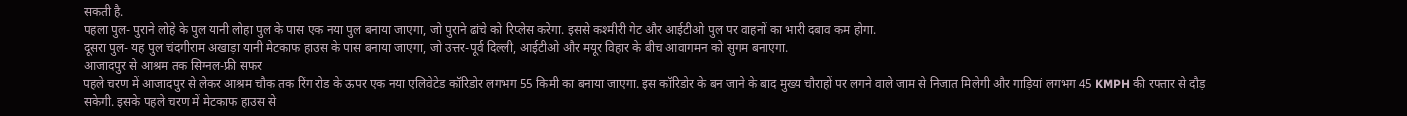सकती है.
पहला पुल- पुराने लोहे के पुल यानी लोहा पुल के पास एक नया पुल बनाया जाएगा, जो पुराने ढांचे को रिप्लेस करेगा. इससे कश्मीरी गेट और आईटीओ पुल पर वाहनों का भारी दबाव कम होगा.
दूसरा पुल- यह पुल चंदगीराम अखाड़ा यानी मेटकाफ हाउस के पास बनाया जाएगा, जो उत्तर-पूर्व दिल्ली, आईटीओ और मयूर विहार के बीच आवागमन को सुगम बनाएगा.
आजादपुर से आश्रम तक सिग्नल-फ्री सफर
पहले चरण में आजादपुर से लेकर आश्रम चौक तक रिंग रोड के ऊपर एक नया एलिवेटेड कॉरिडोर लगभग 55 किमी का बनाया जाएगा. इस कॉरिडोर के बन जाने के बाद मुख्य चौराहों पर लगने वाले जाम से निजात मिलेगी और गाड़ियां लगभग 45 KMPH की रफ्तार से दौड़ सकेगी. इसके पहले चरण में मेटकाफ हाउस से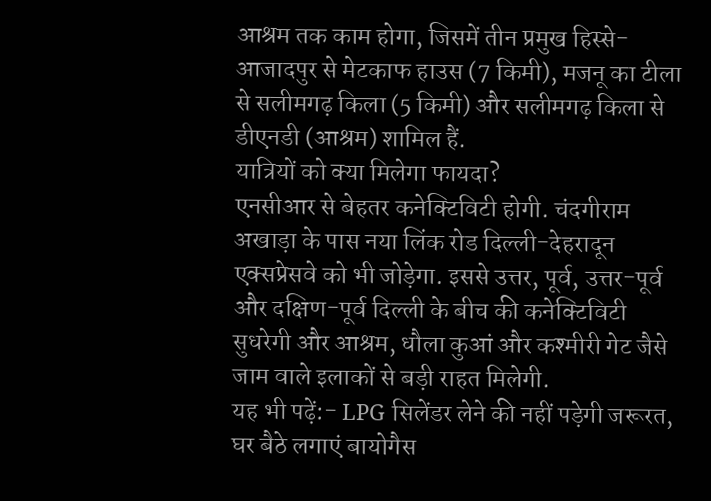आश्रम तक काम होगा, जिसमें तीन प्रमुख हिस्से- आजादपुर से मेटकाफ हाउस (7 किमी), मजनू का टीला से सलीमगढ़ किला (5 किमी) और सलीमगढ़ किला से डीएनडी (आश्रम) शामिल हैं.
यात्रियों को क्या मिलेगा फायदा?
एनसीआर से बेहतर कनेक्टिविटी होगी. चंदगीराम अखाड़ा के पास नया लिंक रोड दिल्ली-देहरादून एक्सप्रेसवे को भी जोड़ेगा. इससे उत्तर, पूर्व, उत्तर-पूर्व और दक्षिण-पूर्व दिल्ली के बीच की कनेक्टिविटी सुधरेगी और आश्रम, धौला कुआं और कश्मीरी गेट जैसे जाम वाले इलाकों से बड़ी राहत मिलेगी.
यह भी पढ़ें:- LPG सिलेंडर लेने की नहीं पड़ेगी जरूरत, घर बैठे लगाएं बायोगैस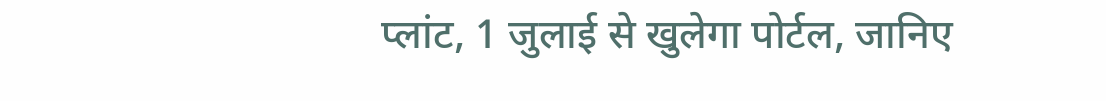प्लांट, 1 जुलाई से खुलेगा पोर्टल, जानिए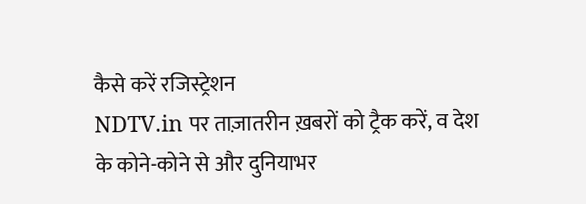कैसे करें रजिस्ट्रेशन
NDTV.in पर ताज़ातरीन ख़बरों को ट्रैक करें, व देश के कोने-कोने से और दुनियाभर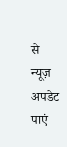से न्यूज़ अपडेट पाएं